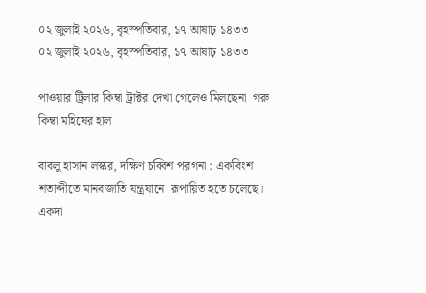০২ জুলাই ২০২৬, বৃহস্পতিবার, ১৭ আষাঢ় ১৪৩৩
০২ জুলাই ২০২৬, বৃহস্পতিবার, ১৭ আষাঢ় ১৪৩৩

পাওয়ার ট্রিলার কিম্বা ট্রাক্টর দেখা গেলেও মিলছেনা  গরু কিম্বা মহিষের হাল

বাবলু হাসান লস্কর, দক্ষিণ চব্বিশ পরগনা : একবিংশ শতাব্দীতে মানবজাতি যন্ত্রযানে  রূপায়িত হতে চলেছে। একদা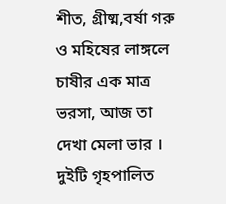শীত, গ্রীষ্ম,বর্ষা গরু ও মহিষের লাঙ্গলে চাষীর এক মাত্র ভরসা, আজ তা দেখা মেলা ভার । দুইটি গৃহপালিত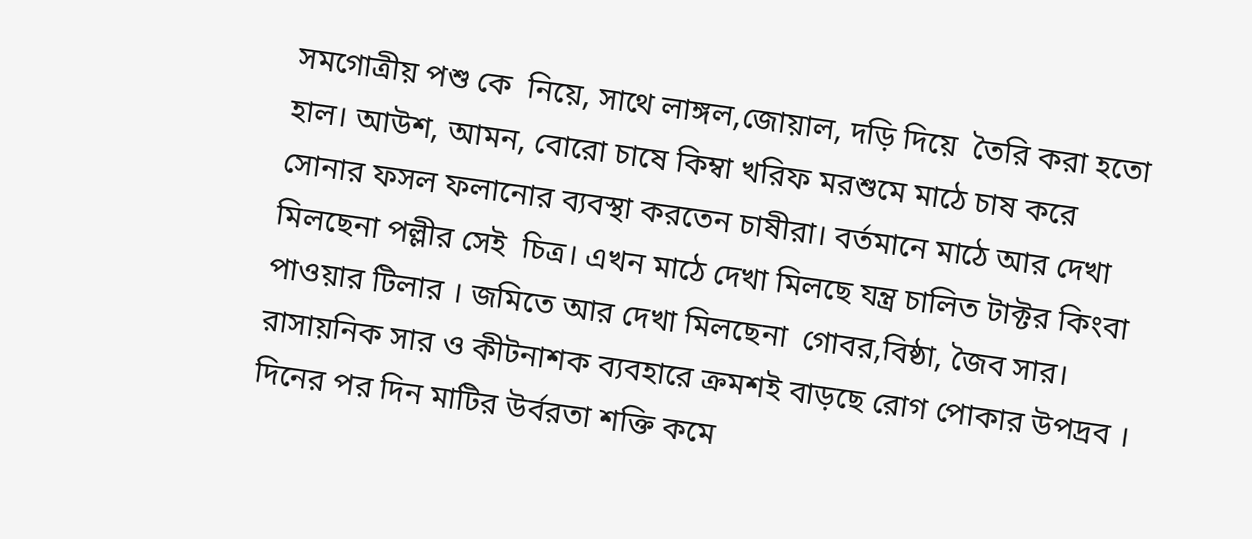সমগোত্রীয় পশু কে  নিয়ে, সাথে লাঙ্গল,জোয়াল, দড়ি দিয়ে  তৈরি করা হতো হাল। আউশ, আমন, বোরো চাষে কিম্বা খরিফ মরশুমে মাঠে চাষ করে সোনার ফসল ফলানোর ব্যবস্থা করতেন চাষীরা। বর্তমানে মাঠে আর দেখা মিলছেনা পল্লীর সেই  চিত্র। এখন মাঠে দেখা মিলছে যন্ত্র চালিত টাক্টর কিংবা পাওয়ার টিলার । জমিতে আর দেখা মিলছেনা  গোবর,বিষ্ঠা, জৈব সার। রাসায়নিক সার ও কীটনাশক ব্যবহারে ক্রমশই বাড়ছে রোগ পোকার উপদ্রব । দিনের পর দিন মাটির উর্বরতা শক্তি কমে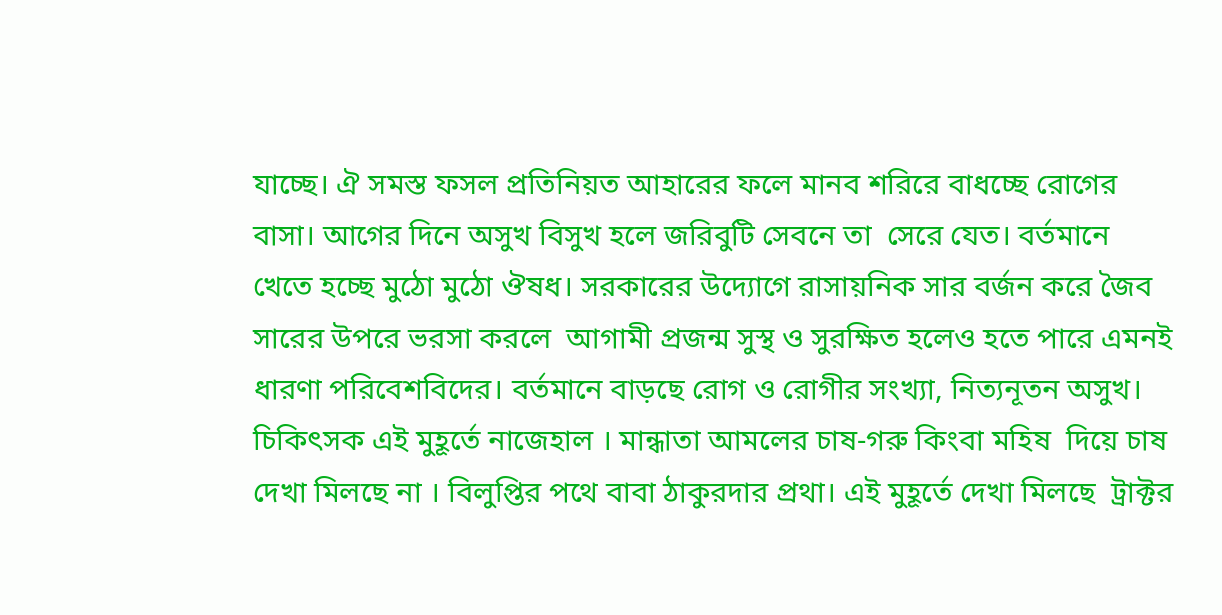যাচ্ছে। ঐ সমস্ত ফসল প্রতিনিয়ত আহারের ফলে মানব শরিরে বাধচ্ছে রোগের বাসা। আগের দিনে অসুখ বিসুখ হলে জরিবুটি সেবনে তা  সেরে যেত। বর্তমানে খেতে হচ্ছে মুঠো মুঠো ঔষধ। সরকারের উদ্যোগে রাসায়নিক সার বর্জন করে জৈব সারের উপরে ভরসা করলে  আগামী প্রজন্ম সুস্থ ও সুরক্ষিত হলেও হতে পারে এমনই ধারণা পরিবেশবিদের। বর্তমানে বাড়ছে রোগ ও রোগীর সংখ্যা, নিত্যনূতন অসুখ। চিকিৎসক এই মুহূর্তে নাজেহাল । মান্ধাতা আমলের চাষ-গরু কিংবা মহিষ  দিয়ে চাষ দেখা মিলছে না । বিলুপ্তির পথে বাবা ঠাকুরদার প্রথা। এই মুহূর্তে দেখা মিলছে  ট্রাক্টর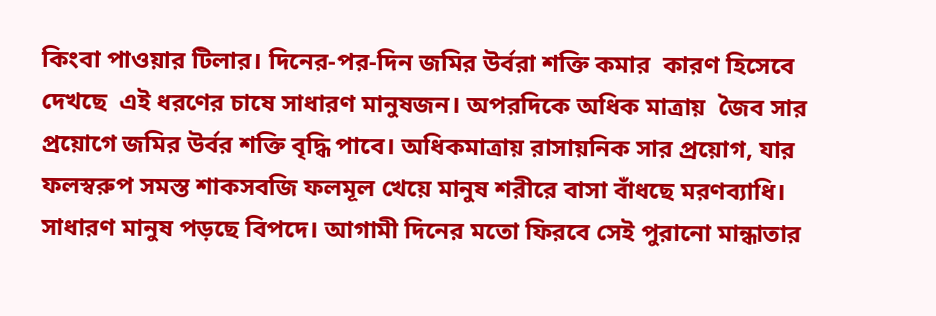কিংবা পাওয়ার টিলার। দিনের-পর-দিন জমির উর্বরা শক্তি কমার  কারণ হিসেবে দেখছে  এই ধরণের চাষে সাধারণ মানুষজন। অপরদিকে অধিক মাত্রায়  জৈব সার  প্রয়োগে জমির উর্বর শক্তি বৃদ্ধি পাবে। অধিকমাত্রায় রাসায়নিক সার প্রয়োগ, যার ফলস্বরুপ সমস্ত শাকসবজি ফলমূল খেয়ে মানুষ শরীরে বাসা বাঁধছে মরণব্যাধি। সাধারণ মানুষ পড়ছে বিপদে। আগামী দিনের মতো ফিরবে সেই পুরানো মান্ধাতার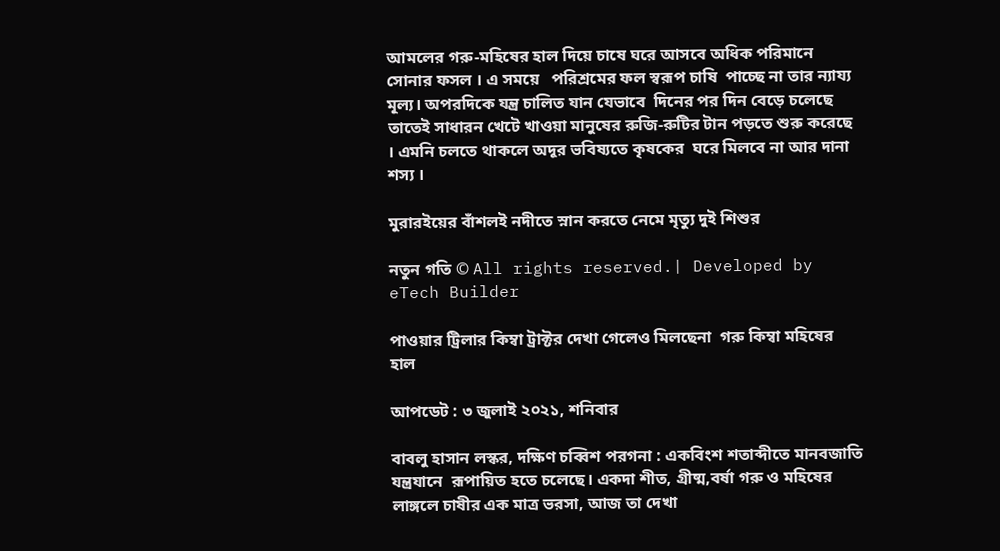আমলের গরু-মহিষের হাল দিয়ে চাষে ঘরে আসবে অধিক পরিমানে  সোনার ফসল । এ সময়ে   পরিশ্রমের ফল স্বরূপ চাষি  পাচ্ছে না তার ন্যায্য মূল্য। অপরদিকে যন্ত্র চালিত যান যেভাবে  দিনের পর দিন বেড়ে চলেছে তাতেই সাধারন খেটে খাওয়া মানুষের রুজি-রুটির টান পড়তে শুরু করেছে । এমনি চলতে থাকলে অদূর ভবিষ্যতে কৃষকের  ঘরে মিলবে না আর দানা শস্য ।

মুরারইয়ের বাঁশলই নদীতে স্নান করতে নেমে মৃত্যু দুই শিশুর

নতুন গতি © All rights reserved.| Developed by eTech Builder

পাওয়ার ট্রিলার কিম্বা ট্রাক্টর দেখা গেলেও মিলছেনা  গরু কিম্বা মহিষের হাল

আপডেট : ৩ জুলাই ২০২১, শনিবার

বাবলু হাসান লস্কর, দক্ষিণ চব্বিশ পরগনা : একবিংশ শতাব্দীতে মানবজাতি যন্ত্রযানে  রূপায়িত হতে চলেছে। একদা শীত, গ্রীষ্ম,বর্ষা গরু ও মহিষের লাঙ্গলে চাষীর এক মাত্র ভরসা, আজ তা দেখা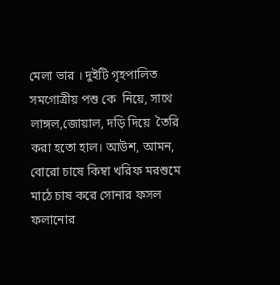মেলা ভার । দুইটি গৃহপালিত সমগোত্রীয় পশু কে  নিয়ে, সাথে লাঙ্গল,জোয়াল, দড়ি দিয়ে  তৈরি করা হতো হাল। আউশ, আমন, বোরো চাষে কিম্বা খরিফ মরশুমে মাঠে চাষ করে সোনার ফসল ফলানোর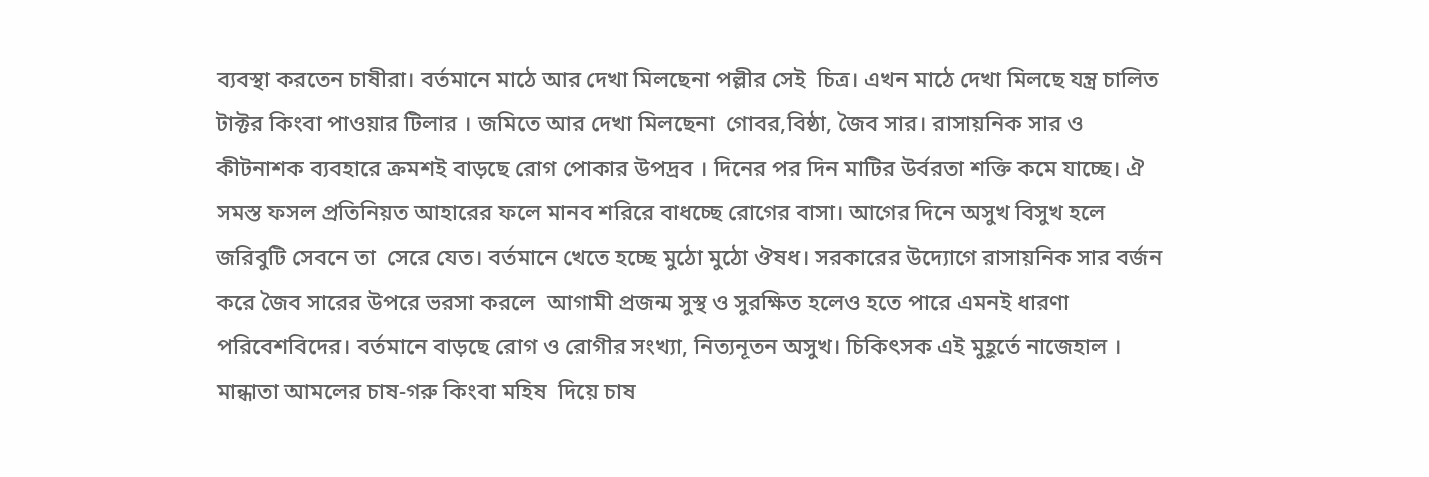ব্যবস্থা করতেন চাষীরা। বর্তমানে মাঠে আর দেখা মিলছেনা পল্লীর সেই  চিত্র। এখন মাঠে দেখা মিলছে যন্ত্র চালিত টাক্টর কিংবা পাওয়ার টিলার । জমিতে আর দেখা মিলছেনা  গোবর,বিষ্ঠা, জৈব সার। রাসায়নিক সার ও কীটনাশক ব্যবহারে ক্রমশই বাড়ছে রোগ পোকার উপদ্রব । দিনের পর দিন মাটির উর্বরতা শক্তি কমে যাচ্ছে। ঐ সমস্ত ফসল প্রতিনিয়ত আহারের ফলে মানব শরিরে বাধচ্ছে রোগের বাসা। আগের দিনে অসুখ বিসুখ হলে জরিবুটি সেবনে তা  সেরে যেত। বর্তমানে খেতে হচ্ছে মুঠো মুঠো ঔষধ। সরকারের উদ্যোগে রাসায়নিক সার বর্জন করে জৈব সারের উপরে ভরসা করলে  আগামী প্রজন্ম সুস্থ ও সুরক্ষিত হলেও হতে পারে এমনই ধারণা পরিবেশবিদের। বর্তমানে বাড়ছে রোগ ও রোগীর সংখ্যা, নিত্যনূতন অসুখ। চিকিৎসক এই মুহূর্তে নাজেহাল । মান্ধাতা আমলের চাষ-গরু কিংবা মহিষ  দিয়ে চাষ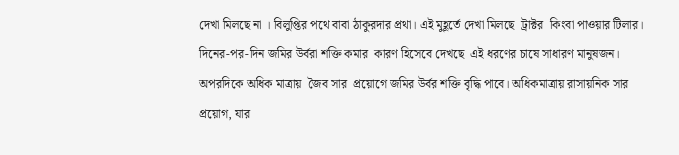দেখা মিলছে না । বিলুপ্তির পথে বাবা ঠাকুরদার প্রথা। এই মুহূর্তে দেখা মিলছে  ট্রাক্টর  কিংবা পাওয়ার টিলার। দিনের-পর-দিন জমির উর্বরা শক্তি কমার  কারণ হিসেবে দেখছে  এই ধরণের চাষে সাধারণ মানুষজন। অপরদিকে অধিক মাত্রায়  জৈব সার  প্রয়োগে জমির উর্বর শক্তি বৃদ্ধি পাবে। অধিকমাত্রায় রাসায়নিক সার প্রয়োগ, যার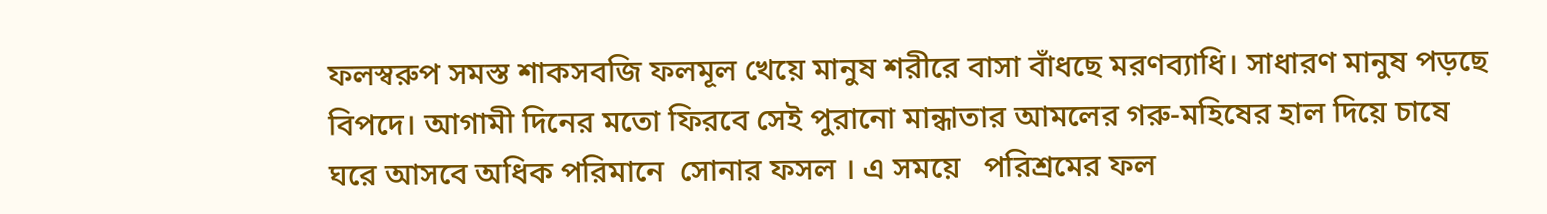ফলস্বরুপ সমস্ত শাকসবজি ফলমূল খেয়ে মানুষ শরীরে বাসা বাঁধছে মরণব্যাধি। সাধারণ মানুষ পড়ছে বিপদে। আগামী দিনের মতো ফিরবে সেই পুরানো মান্ধাতার আমলের গরু-মহিষের হাল দিয়ে চাষে ঘরে আসবে অধিক পরিমানে  সোনার ফসল । এ সময়ে   পরিশ্রমের ফল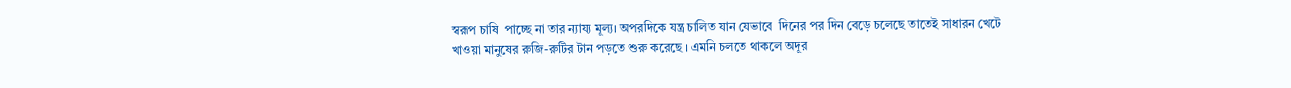স্বরূপ চাষি  পাচ্ছে না তার ন্যায্য মূল্য। অপরদিকে যন্ত্র চালিত যান যেভাবে  দিনের পর দিন বেড়ে চলেছে তাতেই সাধারন খেটে খাওয়া মানুষের রুজি-রুটির টান পড়তে শুরু করেছে । এমনি চলতে থাকলে অদূর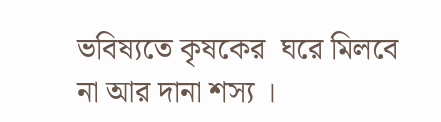ভবিষ্যতে কৃষকের  ঘরে মিলবে না আর দানা শস্য ।